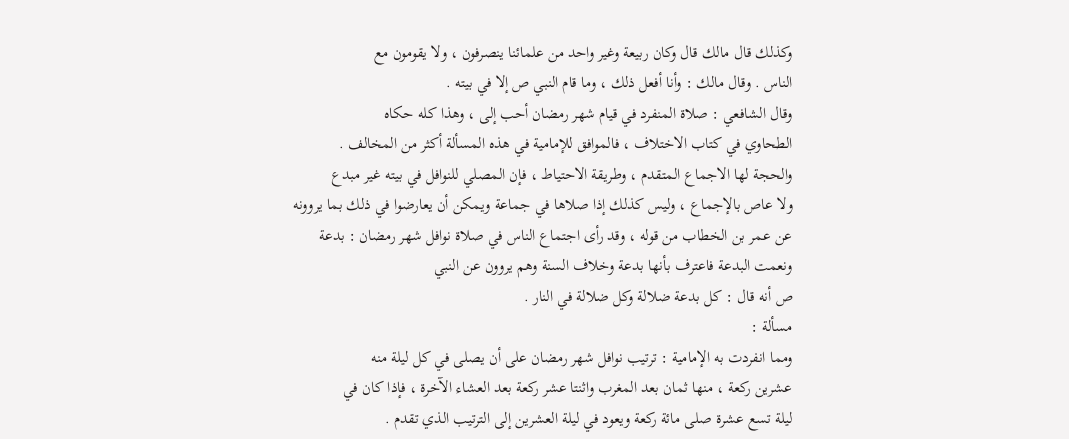وكذلك قال مالك قال وكان ربيعة وغير واحد من علمائنا ينصرفون ، ولا يقومون مع
الناس . وقال مالك : وأنا أفعل ذلك ، وما قام النبي ص إلا في بيته .
وقال الشافعي : صلاة المنفرد في قيام شهر رمضان أحب إلى ، وهذا كله حكاه
الطحاوي في كتاب الاختلاف ، فالموافق للإمامية في هذه المسألة أكثر من المخالف .
والحجة لها الاجماع المتقدم ، وطريقة الاحتياط ، فإن المصلي للنوافل في بيته غير مبدع
ولا عاص بالإجماع ، وليس كذلك إذا صلاها في جماعة ويمكن أن يعارضوا في ذلك بما يروونه
عن عمر بن الخطاب من قوله ، وقد رأى اجتماع الناس في صلاة نوافل شهر رمضان : بدعة
ونعمت البدعة فاعترف بأنها بدعة وخلاف السنة وهم يروون عن النبي
ص أنه قال : كل بدعة ضلالة وكل ضلالة في النار .
مسألة :
ومما انفردت به الإمامية : ترتيب نوافل شهر رمضان على أن يصلى في كل ليلة منه
عشرين ركعة ، منها ثمان بعد المغرب واثنتا عشر ركعة بعد العشاء الآخرة ، فإذا كان في
ليلة تسع عشرة صلى مائة ركعة ويعود في ليلة العشرين إلى الترتيب الذي تقدم .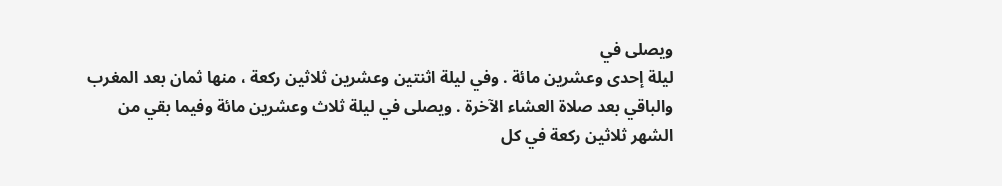ويصلى في
ليلة إحدى وعشرين مائة . وفي ليلة اثنتين وعشرين ثلاثين ركعة ، منها ثمان بعد المغرب
والباقي بعد صلاة العشاء الآخرة . ويصلى في ليلة ثلاث وعشرين مائة وفيما بقي من
الشهر ثلاثين ركعة في كل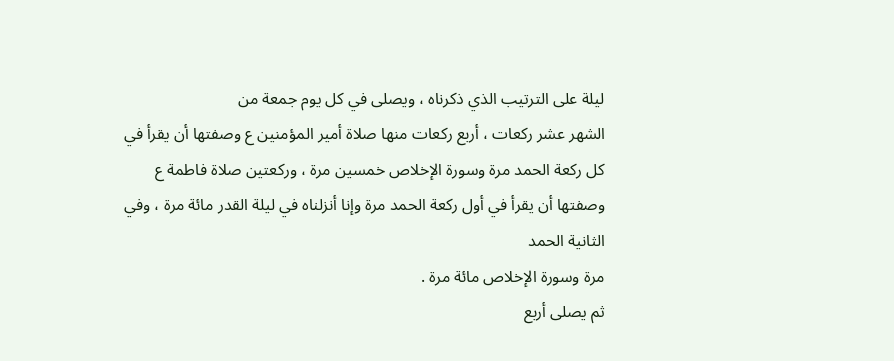ليلة على الترتيب الذي ذكرناه ، ويصلى في كل يوم جمعة من
الشهر عشر ركعات ، أربع ركعات منها صلاة أمير المؤمنين ع وصفتها أن يقرأ في
كل ركعة الحمد مرة وسورة الإخلاص خمسين مرة ، وركعتين صلاة فاطمة ع
وصفتها أن يقرأ في أول ركعة الحمد مرة وإنا أنزلناه في ليلة القدر مائة مرة ، وفي الثانية الحمد
مرة وسورة الإخلاص مائة مرة .
ثم يصلى أربع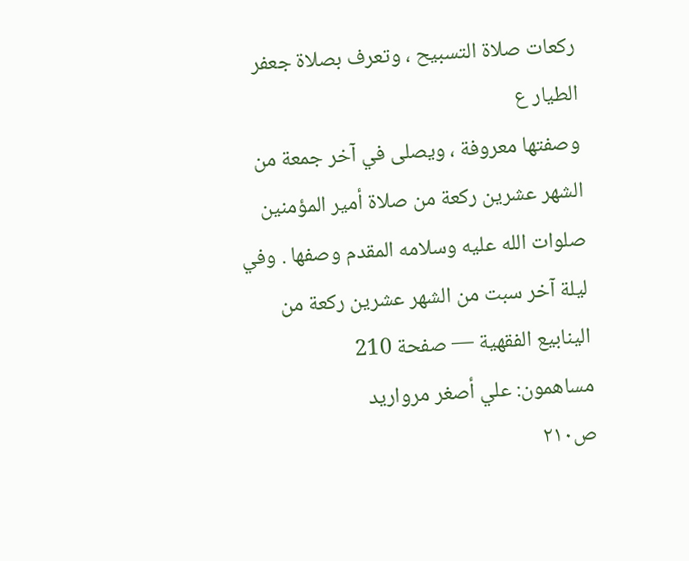ركعات صلاة التسبيح ، وتعرف بصلاة جعفر الطيار ع
وصفتها معروفة ، ويصلى في آخر جمعة من الشهر عشرين ركعة من صلاة أمير المؤمنين
صلوات الله عليه وسلامه المقدم وصفها . وفي ليلة آخر سبت من الشهر عشرين ركعة من
الينابيع الفقهية — صفحة 210
مساهمون: علي أصغر مرواريد
ص٢١٠